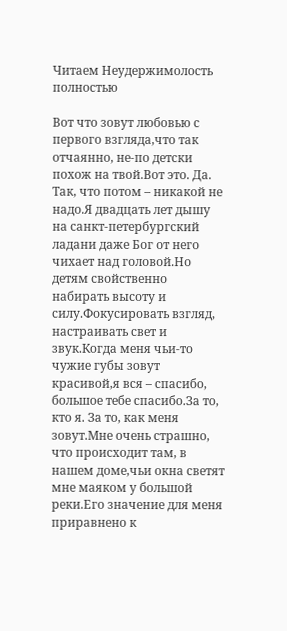Читаем Неудержимолость полностью

Вот что зовут любовью с первого взгляда,что так отчаянно, не-по детски похож на твой.Вот это. Да. Так, что потом – никакой не надо.Я двадцать лет дышу на санкт-петербургский ладани даже Бог от него чихает над головой.Но детям свойственно набирать высоту и силу.Фокусировать взгляд, настраивать свет и звук.Когда меня чьи-то чужие губы зовут красивой,я вся – спасибо, большое тебе спасибо.За то, кто я. За то, как меня зовут.Мне очень страшно, что происходит там, в нашем доме,чьи окна светят мне маяком у большой реки.Его значение для меня приравнено к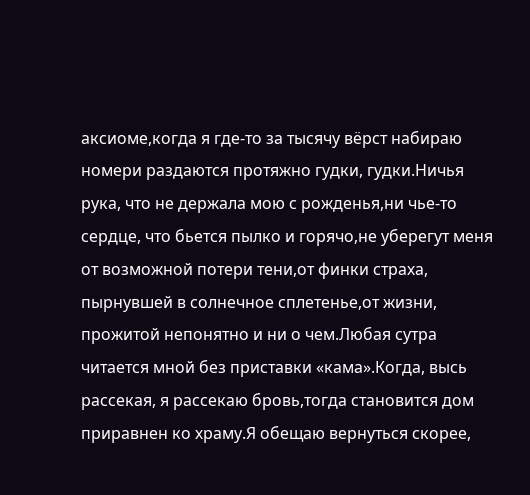аксиоме,когда я где-то за тысячу вёрст набираю номери раздаются протяжно гудки, гудки.Ничья рука, что не держала мою с рожденья,ни чье-то сердце, что бьется пылко и горячо,не уберегут меня от возможной потери тени,от финки страха, пырнувшей в солнечное сплетенье,от жизни, прожитой непонятно и ни о чем.Любая сутра читается мной без приставки «кама».Когда, высь рассекая, я рассекаю бровь,тогда становится дом приравнен ко храму.Я обещаю вернуться скорее,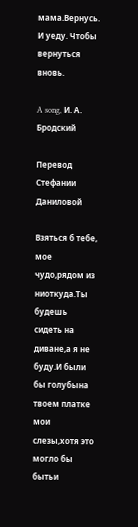мама.Вернусь. И уеду. Чтобы вернуться вновь.

A song, И. А. Бродский

Перевод Стефании Даниловой

Взяться б тебе, мое чудо,рядом из ниоткуда.Ты будешь сидеть на диване,а я не буду.И были бы голубына твоем платке мои слезы,хотя это могло бы бытьи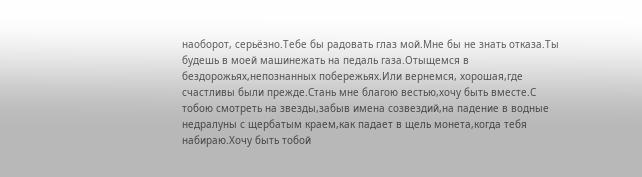наоборот, серьёзно.Тебе бы радовать глаз мой.Мне бы не знать отказа.Ты будешь в моей машинежать на педаль газа.Отыщемся в бездорожьях,непознанных побережьях.Или вернемся, хорошая,где счастливы были прежде.Стань мне благою вестью,хочу быть вместе.С тобою смотреть на звезды,забыв имена созвездий,на падение в водные недралуны с щербатым краем,как падает в щель монета,когда тебя набираю.Хочу быть тобой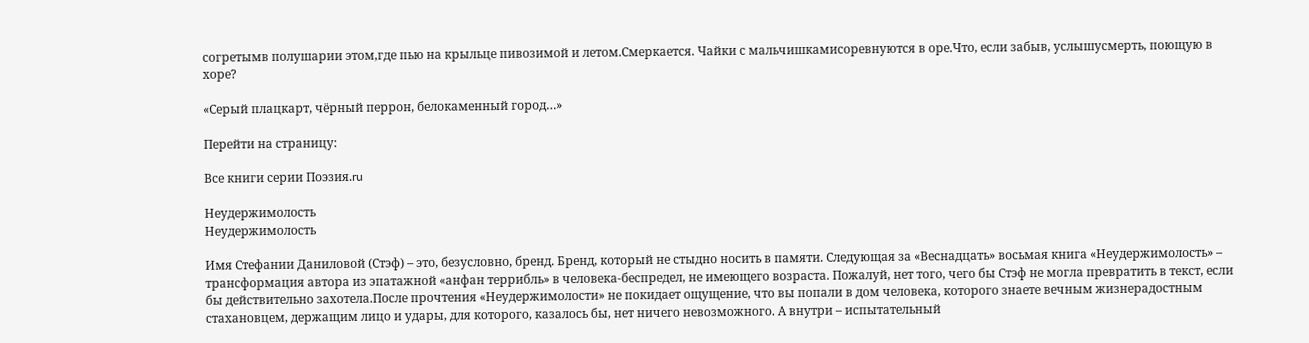согретымв полушарии этом,где пью на крыльце пивозимой и летом.Смеркается. Чайки с мальчишкамисоревнуются в оре.Что, если забыв, услышусмерть, поющую в хоре?

«Серый плацкарт, чёрный перрон, белокаменный город…»

Перейти на страницу:

Все книги серии Поэзия.ru

Неудержимолость
Неудержимолость

Имя Стефании Даниловой (Стэф) – это, безусловно, бренд. Бренд, который не стыдно носить в памяти. Следующая за «Веснадцать» восьмая книга «Неудержимолость» – трансформация автора из эпатажной «анфан террибль» в человека-беспредел, не имеющего возраста. Пожалуй, нет того, чего бы Стэф не могла превратить в текст, если бы действительно захотела.После прочтения «Неудержимолости» не покидает ощущение, что вы попали в дом человека, которого знаете вечным жизнерадостным стахановцем, держащим лицо и удары, для которого, казалось бы, нет ничего невозможного. А внутри – испытательный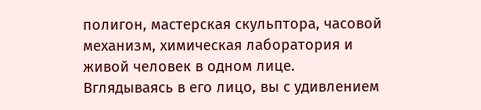полигон, мастерская скульптора, часовой механизм, химическая лаборатория и живой человек в одном лице. Вглядываясь в его лицо, вы с удивлением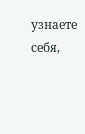узнаете себя,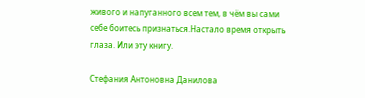живого и напуганного всем тем, в чём вы сами себе боитесь признаться.Настало время открыть глаза. Или эту книгу.

Стефания Антоновна Данилова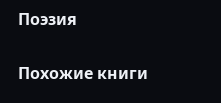Поэзия

Похожие книги